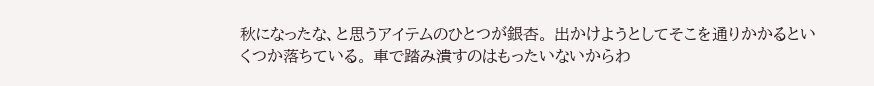秋になったな、と思うアイテムのひとつが銀杏。 出かけようとしてそこを通りかかるといくつか落ちている。 車で踏み潰すのはもったいないからわ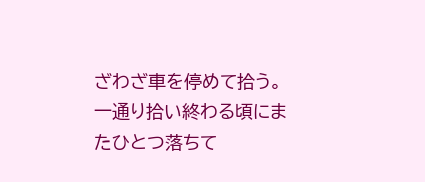ざわざ車を停めて拾う。 一通り拾い終わる頃にまたひとつ落ちて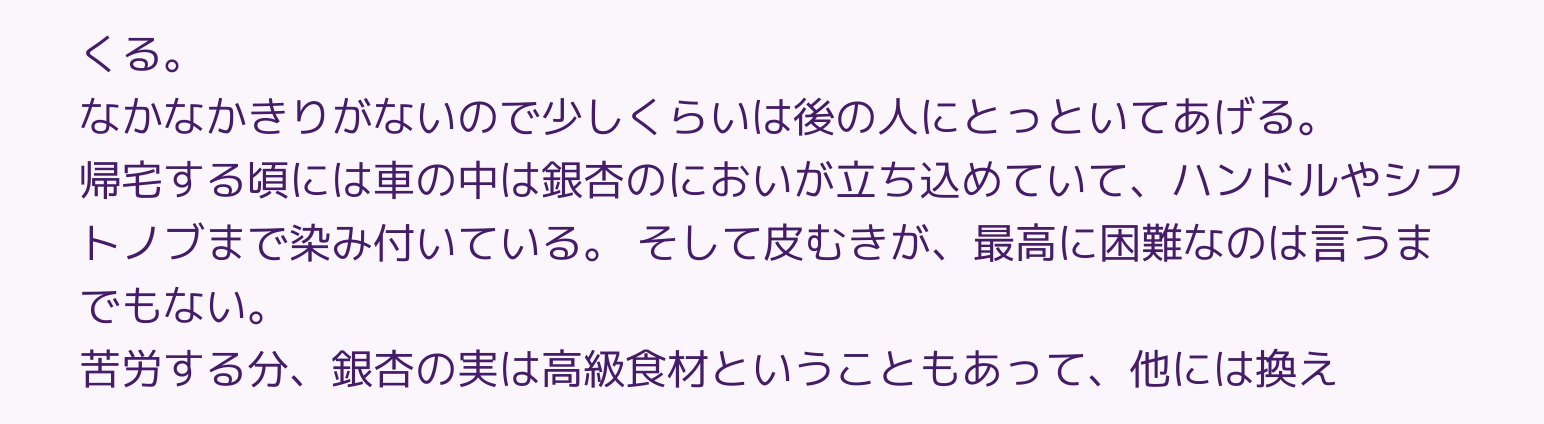くる。
なかなかきりがないので少しくらいは後の人にとっといてあげる。
帰宅する頃には車の中は銀杏のにおいが立ち込めていて、ハンドルやシフトノブまで染み付いている。 そして皮むきが、最高に困難なのは言うまでもない。
苦労する分、銀杏の実は高級食材ということもあって、他には換え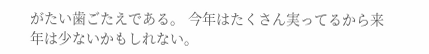がたい歯ごたえである。 今年はたくさん実ってるから来年は少ないかもしれない。